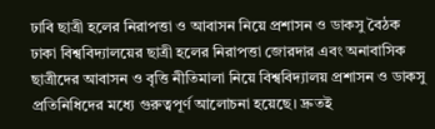ঢাবি ছাত্রী হলের নিরাপত্তা ও আবাসন নিয়ে প্রশাসন ও ডাকসু বৈঠক
ঢাকা বিশ্ববিদ্যালয়ের ছাত্রী হলের নিরাপত্তা জোরদার এবং অনাবাসিক ছাত্রীদের আবাসন ও বৃত্তি নীতিমালা নিয়ে বিশ্ববিদ্যালয় প্রশাসন ও ডাকসু প্রতিনিধিদের মধ্যে গুরুত্বপূর্ণ আলোচনা হয়েছে। দ্রুতই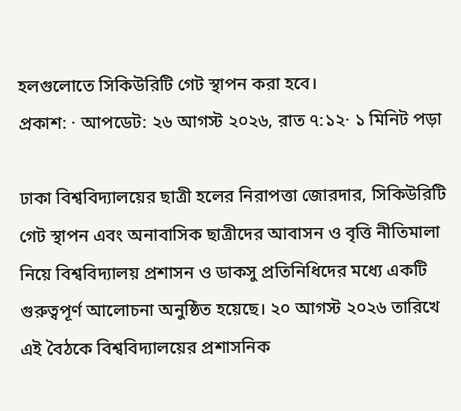হলগুলোতে সিকিউরিটি গেট স্থাপন করা হবে।
প্রকাশ: · আপডেট: ২৬ আগস্ট ২০২৬, রাত ৭:১২· ১ মিনিট পড়া

ঢাকা বিশ্ববিদ্যালয়ের ছাত্রী হলের নিরাপত্তা জোরদার, সিকিউরিটি গেট স্থাপন এবং অনাবাসিক ছাত্রীদের আবাসন ও বৃত্তি নীতিমালা নিয়ে বিশ্ববিদ্যালয় প্রশাসন ও ডাকসু প্রতিনিধিদের মধ্যে একটি গুরুত্বপূর্ণ আলোচনা অনুষ্ঠিত হয়েছে। ২০ আগস্ট ২০২৬ তারিখে এই বৈঠকে বিশ্ববিদ্যালয়ের প্রশাসনিক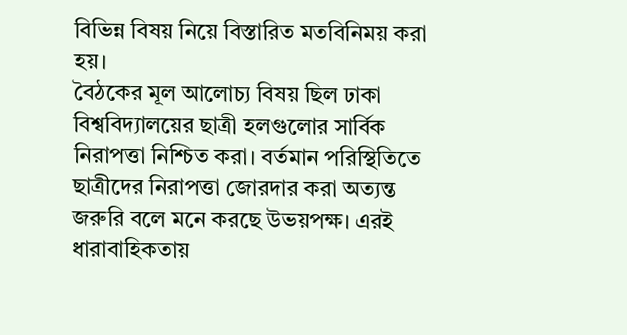বিভিন্ন বিষয় নিয়ে বিস্তারিত মতবিনিময় করা হয়।
বৈঠকের মূল আলোচ্য বিষয় ছিল ঢাকা বিশ্ববিদ্যালয়ের ছাত্রী হলগুলোর সার্বিক নিরাপত্তা নিশ্চিত করা। বর্তমান পরিস্থিতিতে ছাত্রীদের নিরাপত্তা জোরদার করা অত্যন্ত জরুরি বলে মনে করছে উভয়পক্ষ। এরই ধারাবাহিকতায়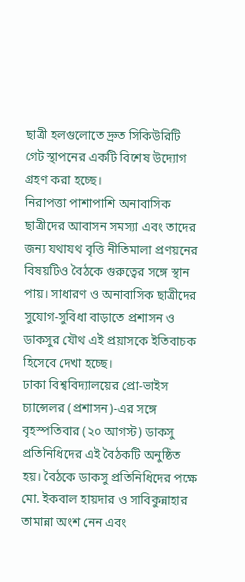ছাত্রী হলগুলোতে দ্রুত সিকিউরিটি গেট স্থাপনের একটি বিশেষ উদ্যোগ গ্রহণ করা হচ্ছে।
নিরাপত্তা পাশাপাশি অনাবাসিক ছাত্রীদের আবাসন সমস্যা এবং তাদের জন্য যথাযথ বৃত্তি নীতিমালা প্রণয়নের বিষয়টিও বৈঠকে গুরুত্বের সঙ্গে স্থান পায়। সাধারণ ও অনাবাসিক ছাত্রীদের সুযোগ-সুবিধা বাড়াতে প্রশাসন ও ডাকসুর যৌথ এই প্রয়াসকে ইতিবাচক হিসেবে দেখা হচ্ছে।
ঢাকা বিশ্ববিদ্যালয়ের প্রো-ভাইস চ্যান্সেলর (প্রশাসন)-এর সঙ্গে বৃহস্পতিবার (২০ আগস্ট) ডাকসু প্রতিনিধিদের এই বৈঠকটি অনুষ্ঠিত হয়। বৈঠকে ডাকসু প্রতিনিধিদের পক্ষে মো. ইকবাল হায়দার ও সাবিকুন্নাহার তামান্না অংশ নেন এবং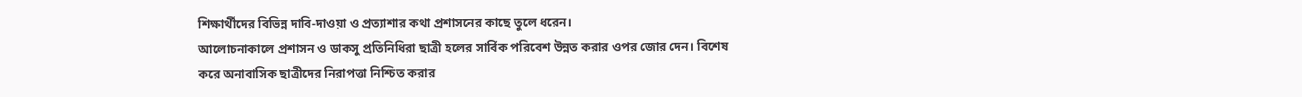শিক্ষার্থীদের বিভিন্ন দাবি-দাওয়া ও প্রত্যাশার কথা প্রশাসনের কাছে তুলে ধরেন।
আলোচনাকালে প্রশাসন ও ডাকসু প্রতিনিধিরা ছাত্রী হলের সার্বিক পরিবেশ উন্নত করার ওপর জোর দেন। বিশেষ করে অনাবাসিক ছাত্রীদের নিরাপত্তা নিশ্চিত করার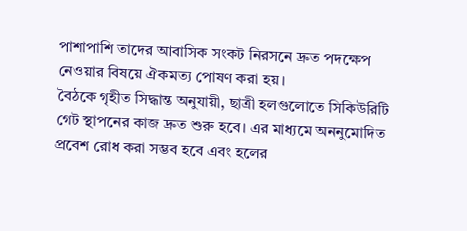পাশাপাশি তাদের আবাসিক সংকট নিরসনে দ্রুত পদক্ষেপ নেওয়ার বিষয়ে ঐকমত্য পোষণ করা হয়।
বৈঠকে গৃহীত সিদ্ধান্ত অনুযায়ী, ছাত্রী হলগুলোতে সিকিউরিটি গেট স্থাপনের কাজ দ্রুত শুরু হবে। এর মাধ্যমে অননুমোদিত প্রবেশ রোধ করা সম্ভব হবে এবং হলের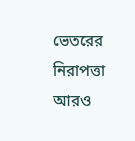ভেতরের নিরাপত্তা আরও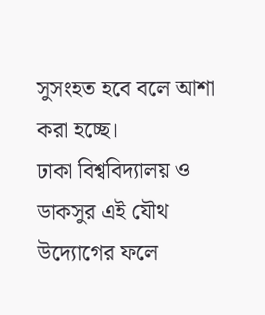সুসংহত হবে বলে আশা করা হচ্ছে।
ঢাকা বিশ্ববিদ্যালয় ও ডাকসুর এই যৌথ উদ্যোগের ফলে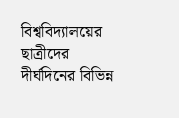বিশ্ববিদ্যালয়ের ছাত্রীদের দীর্ঘদিনের বিভিন্ন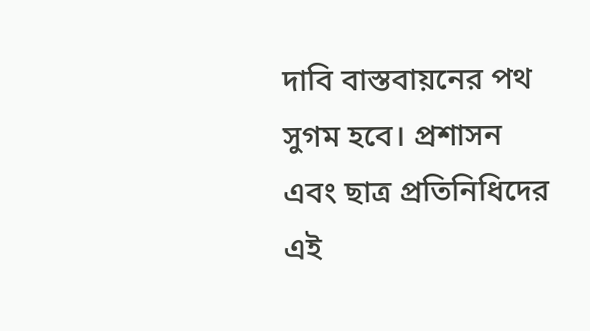দাবি বাস্তবায়নের পথ সুগম হবে। প্রশাসন এবং ছাত্র প্রতিনিধিদের এই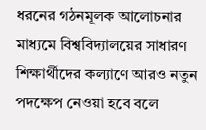ধরনের গঠনমূলক আলোচনার মাধ্যমে বিশ্ববিদ্যালয়ের সাধারণ শিক্ষার্থীদের কল্যাণে আরও নতুন পদক্ষেপ নেওয়া হবে বলে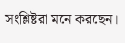সংশ্লিষ্টরা মনে করছেন।